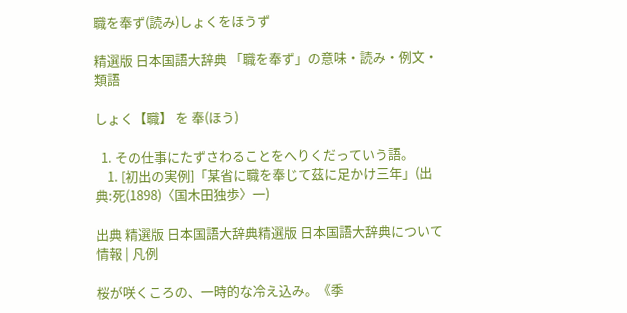職を奉ず(読み)しょくをほうず

精選版 日本国語大辞典 「職を奉ず」の意味・読み・例文・類語

しょく【職】 を 奉(ほう)

  1. その仕事にたずさわることをへりくだっていう語。
    1. [初出の実例]「某省に職を奉じて茲に足かけ三年」(出典:死(1898)〈国木田独歩〉一)

出典 精選版 日本国語大辞典精選版 日本国語大辞典について 情報 | 凡例

桜が咲くころの、一時的な冷え込み。《季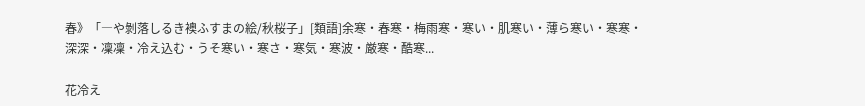春》「―や剝落しるき襖ふすまの絵/秋桜子」[類語]余寒・春寒・梅雨寒・寒い・肌寒い・薄ら寒い・寒寒・深深・凜凜・冷え込む・うそ寒い・寒さ・寒気・寒波・厳寒・酷寒...

花冷え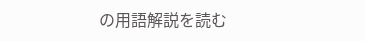の用語解説を読む